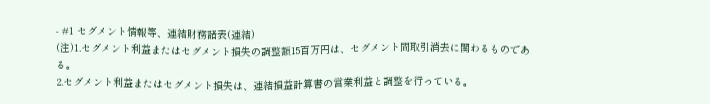- #1 セグメント情報等、連結財務諸表(連結)
(注)1.セグメント利益またはセグメント損失の調整額15百万円は、セグメント間取引消去に関わるものである。
2.セグメント利益またはセグメント損失は、連結損益計算書の営業利益と調整を行っている。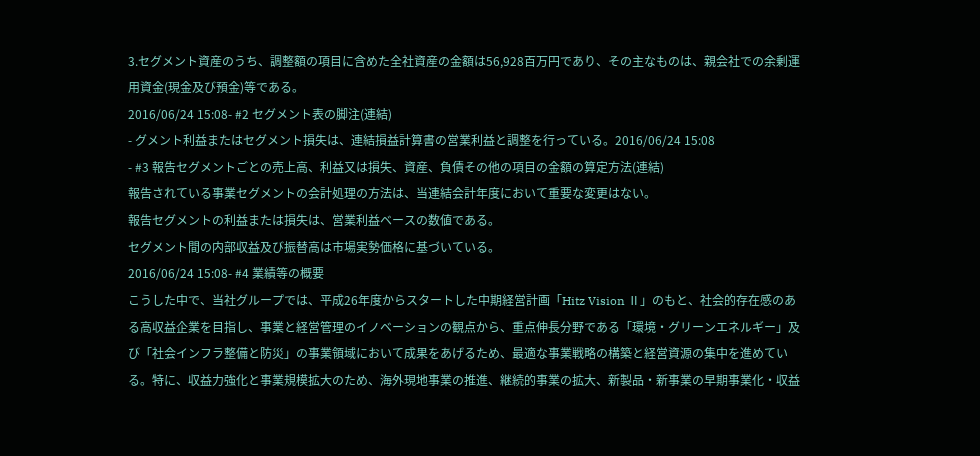3.セグメント資産のうち、調整額の項目に含めた全社資産の金額は56,928百万円であり、その主なものは、親会社での余剰運用資金(現金及び預金)等である。
2016/06/24 15:08- #2 セグメント表の脚注(連結)
- グメント利益またはセグメント損失は、連結損益計算書の営業利益と調整を行っている。2016/06/24 15:08
- #3 報告セグメントごとの売上高、利益又は損失、資産、負債その他の項目の金額の算定方法(連結)
報告されている事業セグメントの会計処理の方法は、当連結会計年度において重要な変更はない。
報告セグメントの利益または損失は、営業利益ベースの数値である。
セグメント間の内部収益及び振替高は市場実勢価格に基づいている。
2016/06/24 15:08- #4 業績等の概要
こうした中で、当社グループでは、平成26年度からスタートした中期経営計画「Hitz Vision Ⅱ」のもと、社会的存在感のある高収益企業を目指し、事業と経営管理のイノベーションの観点から、重点伸長分野である「環境・グリーンエネルギー」及び「社会インフラ整備と防災」の事業領域において成果をあげるため、最適な事業戦略の構築と経営資源の集中を進めている。特に、収益力強化と事業規模拡大のため、海外現地事業の推進、継続的事業の拡大、新製品・新事業の早期事業化・収益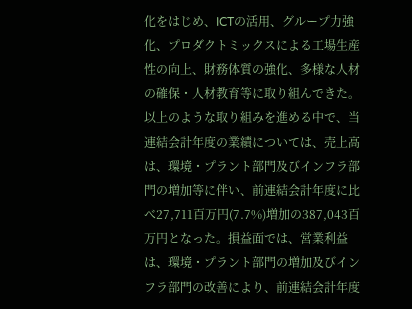化をはじめ、ICTの活用、グループ力強化、プロダクトミックスによる工場生産性の向上、財務体質の強化、多様な人材の確保・人材教育等に取り組んできた。
以上のような取り組みを進める中で、当連結会計年度の業績については、売上高は、環境・プラント部門及びインフラ部門の増加等に伴い、前連結会計年度に比べ27,711百万円(7.7%)増加の387,043百万円となった。損益面では、営業利益は、環境・プラント部門の増加及びインフラ部門の改善により、前連結会計年度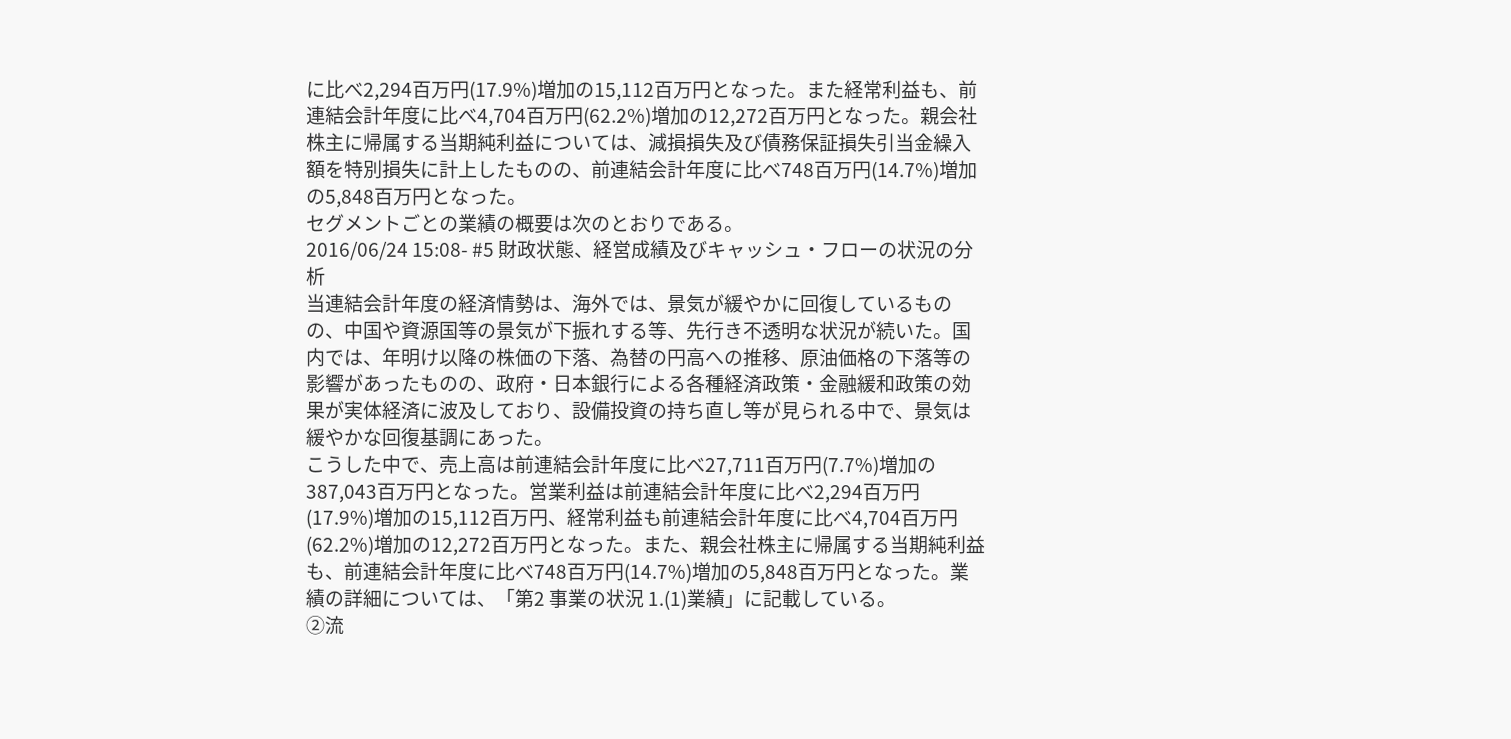に比べ2,294百万円(17.9%)増加の15,112百万円となった。また経常利益も、前連結会計年度に比べ4,704百万円(62.2%)増加の12,272百万円となった。親会社株主に帰属する当期純利益については、減損損失及び債務保証損失引当金繰入額を特別損失に計上したものの、前連結会計年度に比べ748百万円(14.7%)増加の5,848百万円となった。
セグメントごとの業績の概要は次のとおりである。
2016/06/24 15:08- #5 財政状態、経営成績及びキャッシュ・フローの状況の分析
当連結会計年度の経済情勢は、海外では、景気が緩やかに回復しているものの、中国や資源国等の景気が下振れする等、先行き不透明な状況が続いた。国内では、年明け以降の株価の下落、為替の円高への推移、原油価格の下落等の影響があったものの、政府・日本銀行による各種経済政策・金融緩和政策の効果が実体経済に波及しており、設備投資の持ち直し等が見られる中で、景気は緩やかな回復基調にあった。
こうした中で、売上高は前連結会計年度に比べ27,711百万円(7.7%)増加の387,043百万円となった。営業利益は前連結会計年度に比べ2,294百万円(17.9%)増加の15,112百万円、経常利益も前連結会計年度に比べ4,704百万円(62.2%)増加の12,272百万円となった。また、親会社株主に帰属する当期純利益も、前連結会計年度に比べ748百万円(14.7%)増加の5,848百万円となった。業績の詳細については、「第2 事業の状況 1.(1)業績」に記載している。
②流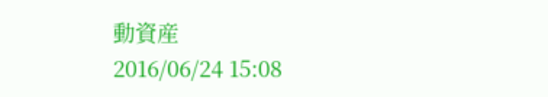動資産
2016/06/24 15:08